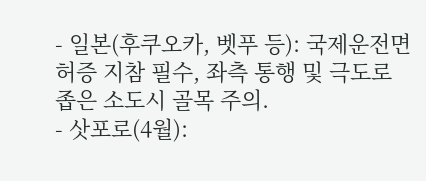- 일본(후쿠오카, 벳푸 등): 국제운전면허증 지참 필수, 좌측 통행 및 극도로 좁은 소도시 골목 주의.
- 삿포로(4월):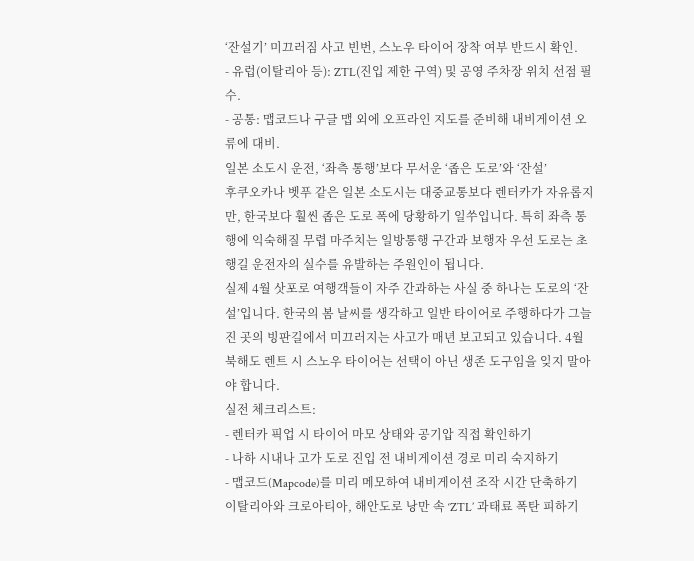‘잔설기’ 미끄러짐 사고 빈번, 스노우 타이어 장착 여부 반드시 확인.
- 유럽(이탈리아 등): ZTL(진입 제한 구역) 및 공영 주차장 위치 선점 필수.
- 공통: 맵코드나 구글 맵 외에 오프라인 지도를 준비해 내비게이션 오류에 대비.
일본 소도시 운전, ‘좌측 통행’보다 무서운 ‘좁은 도로’와 ‘잔설’
후쿠오카나 벳푸 같은 일본 소도시는 대중교통보다 렌터카가 자유롭지만, 한국보다 훨씬 좁은 도로 폭에 당황하기 일쑤입니다. 특히 좌측 통행에 익숙해질 무렵 마주치는 일방통행 구간과 보행자 우선 도로는 초행길 운전자의 실수를 유발하는 주원인이 됩니다.
실제 4월 삿포로 여행객들이 자주 간과하는 사실 중 하나는 도로의 ‘잔설’입니다. 한국의 봄 날씨를 생각하고 일반 타이어로 주행하다가 그늘진 곳의 빙판길에서 미끄러지는 사고가 매년 보고되고 있습니다. 4월 북해도 렌트 시 스노우 타이어는 선택이 아닌 생존 도구임을 잊지 말아야 합니다.
실전 체크리스트:
- 렌터카 픽업 시 타이어 마모 상태와 공기압 직접 확인하기
- 나하 시내나 고가 도로 진입 전 내비게이션 경로 미리 숙지하기
- 맵코드(Mapcode)를 미리 메모하여 내비게이션 조작 시간 단축하기
이탈리아와 크로아티아, 해안도로 낭만 속 ‘ZTL’ 과태료 폭탄 피하기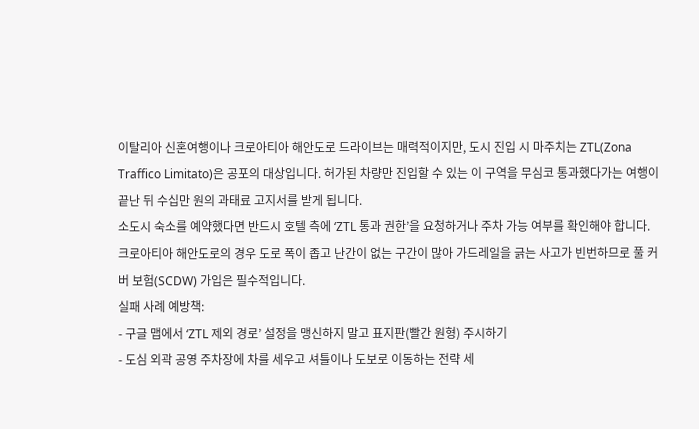이탈리아 신혼여행이나 크로아티아 해안도로 드라이브는 매력적이지만, 도시 진입 시 마주치는 ZTL(Zona Traffico Limitato)은 공포의 대상입니다. 허가된 차량만 진입할 수 있는 이 구역을 무심코 통과했다가는 여행이 끝난 뒤 수십만 원의 과태료 고지서를 받게 됩니다.
소도시 숙소를 예약했다면 반드시 호텔 측에 ‘ZTL 통과 권한’을 요청하거나 주차 가능 여부를 확인해야 합니다. 크로아티아 해안도로의 경우 도로 폭이 좁고 난간이 없는 구간이 많아 가드레일을 긁는 사고가 빈번하므로 풀 커버 보험(SCDW) 가입은 필수적입니다.
실패 사례 예방책:
- 구글 맵에서 ‘ZTL 제외 경로’ 설정을 맹신하지 말고 표지판(빨간 원형) 주시하기
- 도심 외곽 공영 주차장에 차를 세우고 셔틀이나 도보로 이동하는 전략 세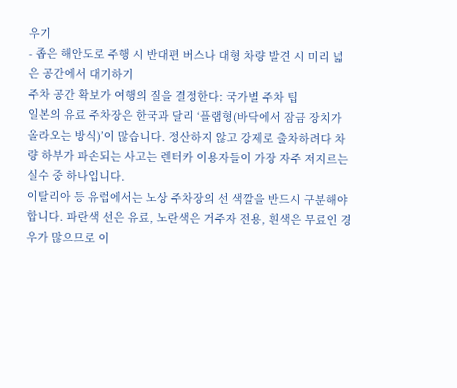우기
- 좁은 해안도로 주행 시 반대편 버스나 대형 차량 발견 시 미리 넓은 공간에서 대기하기
주차 공간 확보가 여행의 질을 결정한다: 국가별 주차 팁
일본의 유료 주차장은 한국과 달리 ‘플랩형(바닥에서 잠금 장치가 올라오는 방식)’이 많습니다. 정산하지 않고 강제로 출차하려다 차량 하부가 파손되는 사고는 렌터카 이용자들이 가장 자주 저지르는 실수 중 하나입니다.
이탈리아 등 유럽에서는 노상 주차장의 선 색깔을 반드시 구분해야 합니다. 파란색 선은 유료, 노란색은 거주자 전용, 흰색은 무료인 경우가 많으므로 이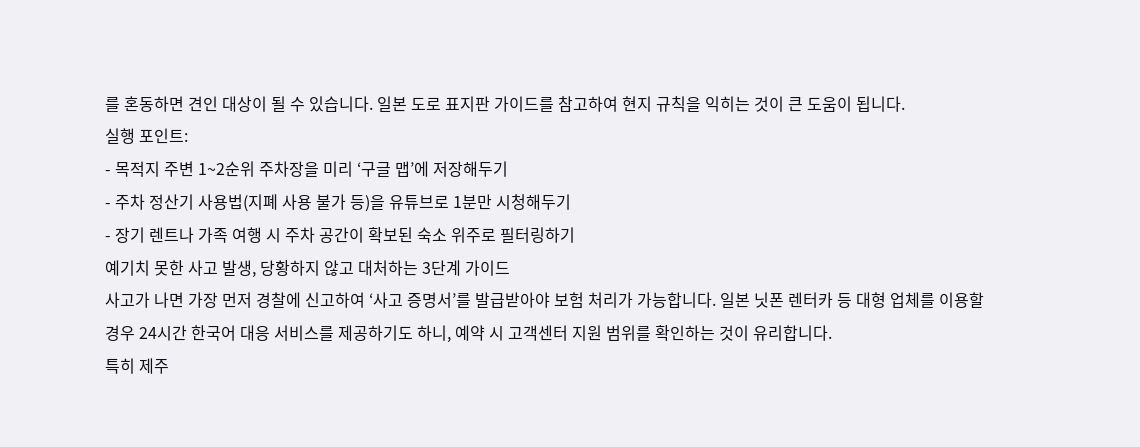를 혼동하면 견인 대상이 될 수 있습니다. 일본 도로 표지판 가이드를 참고하여 현지 규칙을 익히는 것이 큰 도움이 됩니다.
실행 포인트:
- 목적지 주변 1~2순위 주차장을 미리 ‘구글 맵’에 저장해두기
- 주차 정산기 사용법(지폐 사용 불가 등)을 유튜브로 1분만 시청해두기
- 장기 렌트나 가족 여행 시 주차 공간이 확보된 숙소 위주로 필터링하기
예기치 못한 사고 발생, 당황하지 않고 대처하는 3단계 가이드
사고가 나면 가장 먼저 경찰에 신고하여 ‘사고 증명서’를 발급받아야 보험 처리가 가능합니다. 일본 닛폰 렌터카 등 대형 업체를 이용할 경우 24시간 한국어 대응 서비스를 제공하기도 하니, 예약 시 고객센터 지원 범위를 확인하는 것이 유리합니다.
특히 제주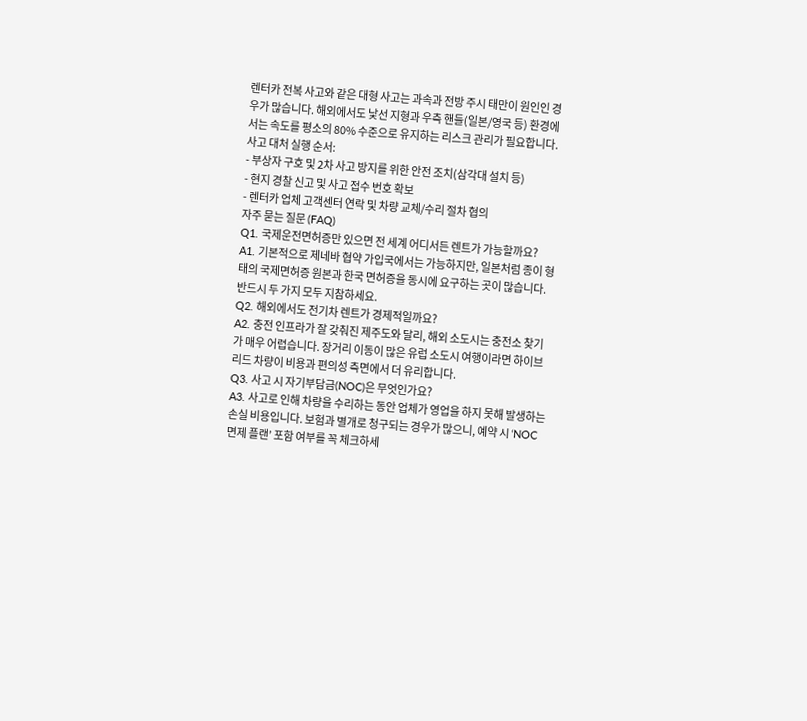렌터카 전복 사고와 같은 대형 사고는 과속과 전방 주시 태만이 원인인 경우가 많습니다. 해외에서도 낯선 지형과 우측 핸들(일본/영국 등) 환경에서는 속도를 평소의 80% 수준으로 유지하는 리스크 관리가 필요합니다.
사고 대처 실행 순서:
- 부상자 구호 및 2차 사고 방지를 위한 안전 조치(삼각대 설치 등)
- 현지 경찰 신고 및 사고 접수 번호 확보
- 렌터카 업체 고객센터 연락 및 차량 교체/수리 절차 협의
자주 묻는 질문 (FAQ)
Q1. 국제운전면허증만 있으면 전 세계 어디서든 렌트가 가능할까요?
A1. 기본적으로 제네바 협약 가입국에서는 가능하지만, 일본처럼 종이 형태의 국제면허증 원본과 한국 면허증을 동시에 요구하는 곳이 많습니다. 반드시 두 가지 모두 지참하세요.
Q2. 해외에서도 전기차 렌트가 경제적일까요?
A2. 충전 인프라가 잘 갖춰진 제주도와 달리, 해외 소도시는 충전소 찾기가 매우 어렵습니다. 장거리 이동이 많은 유럽 소도시 여행이라면 하이브리드 차량이 비용과 편의성 측면에서 더 유리합니다.
Q3. 사고 시 자기부담금(NOC)은 무엇인가요?
A3. 사고로 인해 차량을 수리하는 동안 업체가 영업을 하지 못해 발생하는 손실 비용입니다. 보험과 별개로 청구되는 경우가 많으니, 예약 시 ‘NOC 면제 플랜’ 포함 여부를 꼭 체크하세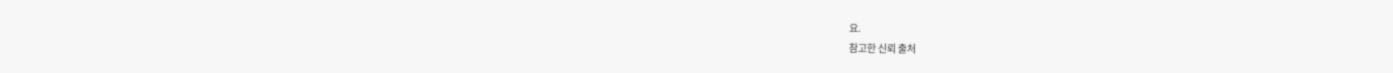요.
참고한 신뢰 출처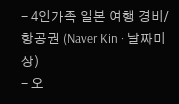- 4인가족 일본 여행 경비/항공권 (Naver Kin · 날짜미상)
- 오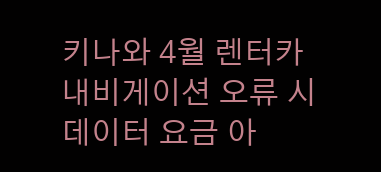키나와 4월 렌터카 내비게이션 오류 시 데이터 요금 아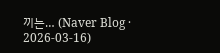끼는… (Naver Blog · 2026-03-16)